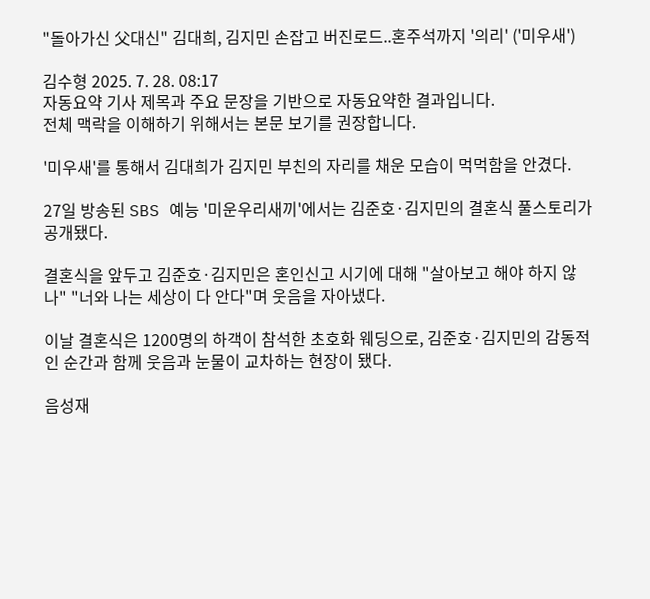"돌아가신 父대신" 김대희, 김지민 손잡고 버진로드..혼주석까지 '의리' ('미우새')

김수형 2025. 7. 28. 08:17
자동요약 기사 제목과 주요 문장을 기반으로 자동요약한 결과입니다.
전체 맥락을 이해하기 위해서는 본문 보기를 권장합니다.

'미우새'를 통해서 김대희가 김지민 부친의 자리를 채운 모습이 먹먹함을 안겼다.

27일 방송된 SBS 예능 '미운우리새끼'에서는 김준호·김지민의 결혼식 풀스토리가 공개됐다.

결혼식을 앞두고 김준호·김지민은 혼인신고 시기에 대해 "살아보고 해야 하지 않나" "너와 나는 세상이 다 안다"며 웃음을 자아냈다.

이날 결혼식은 1200명의 하객이 참석한 초호화 웨딩으로, 김준호·김지민의 감동적인 순간과 함께 웃음과 눈물이 교차하는 현장이 됐다.

음성재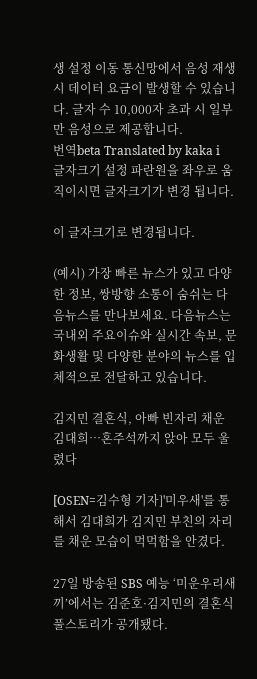생 설정 이동 통신망에서 음성 재생 시 데이터 요금이 발생할 수 있습니다. 글자 수 10,000자 초과 시 일부만 음성으로 제공합니다.
번역beta Translated by kaka i
글자크기 설정 파란원을 좌우로 움직이시면 글자크기가 변경 됩니다.

이 글자크기로 변경됩니다.

(예시) 가장 빠른 뉴스가 있고 다양한 정보, 쌍방향 소통이 숨쉬는 다음뉴스를 만나보세요. 다음뉴스는 국내외 주요이슈와 실시간 속보, 문화생활 및 다양한 분야의 뉴스를 입체적으로 전달하고 있습니다.

김지민 결혼식, 아빠 빈자리 채운 김대희…혼주석까지 앉아 모두 울렸다

[OSEN=김수형 기자]'미우새'를 통해서 김대희가 김지민 부친의 자리를 채운 모습이 먹먹함을 안겼다.

27일 방송된 SBS 예능 ‘미운우리새끼’에서는 김준호·김지민의 결혼식 풀스토리가 공개됐다.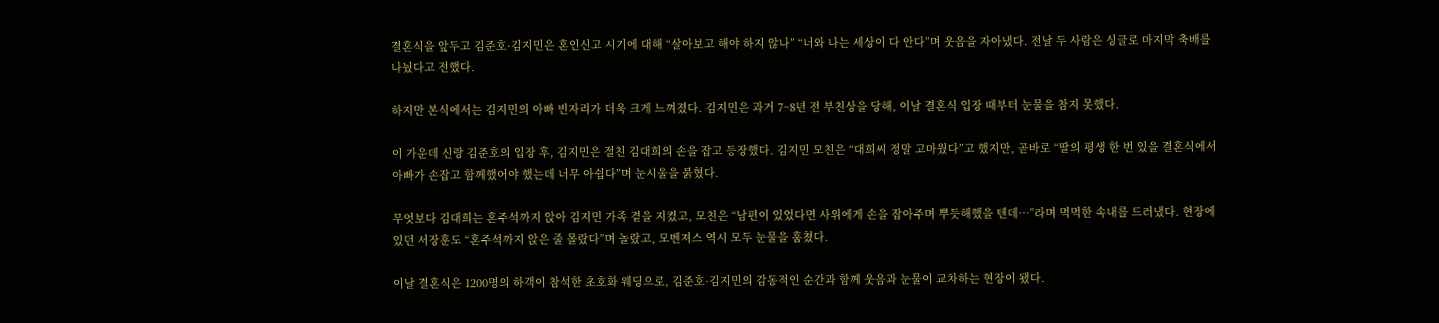결혼식을 앞두고 김준호·김지민은 혼인신고 시기에 대해 “살아보고 해야 하지 않나” “너와 나는 세상이 다 안다”며 웃음을 자아냈다. 전날 두 사람은 싱글로 마지막 축배를 나눴다고 전했다.

하지만 본식에서는 김지민의 아빠 빈자리가 더욱 크게 느껴졌다. 김지민은 과거 7~8년 전 부친상을 당해, 이날 결혼식 입장 때부터 눈물을 참지 못했다.

이 가운데 신랑 김준호의 입장 후, 김지민은 절친 김대희의 손을 잡고 등장했다. 김지민 모친은 “대희씨 정말 고마웠다”고 했지만, 곧바로 “딸의 평생 한 번 있을 결혼식에서 아빠가 손잡고 함께했어야 했는데 너무 아쉽다”며 눈시울을 붉혔다.

무엇보다 김대희는 혼주석까지 앉아 김지민 가족 곁을 지켰고, 모친은 “남편이 있었다면 사위에게 손을 잡아주며 뿌듯해했을 텐데…”라며 먹먹한 속내를 드러냈다. 현장에 있던 서장훈도 “혼주석까지 앉은 줄 몰랐다”며 놀랐고, 모벤져스 역시 모두 눈물을 훔쳤다.

이날 결혼식은 1200명의 하객이 참석한 초호화 웨딩으로, 김준호·김지민의 감동적인 순간과 함께 웃음과 눈물이 교차하는 현장이 됐다.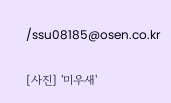/ssu08185@osen.co.kr

[사진] '미우새'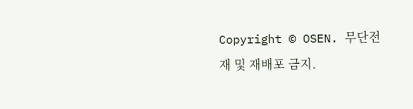Copyright © OSEN. 무단전재 및 재배포 금지.